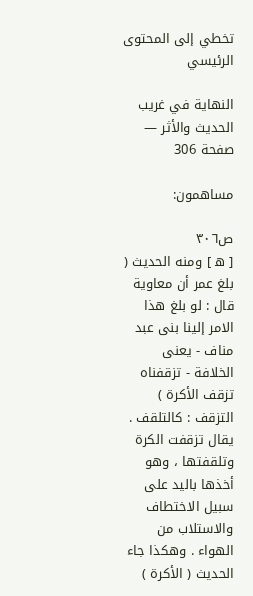تخطي إلى المحتوى الرئيسي

النهاية في غريب الحديث والأثر — صفحة 306

مساهمون:

ص٣٠٦
[ ه‍ ] ومنه الحديث ( بلغ عمر أن معاوية قال : لو بلغ هذا الامر إلينا بنى عبد مناف - يعنى الخلافة - تزقفناه تزقف الأكرة ) التزقف : كالتلقف . يقال تزقفت الكرة وتلقفتها ، وهو أخذها باليد على سبيل الاختطاف والاستلاب من الهواء . وهكذا جاء الحديث ( الأكرة )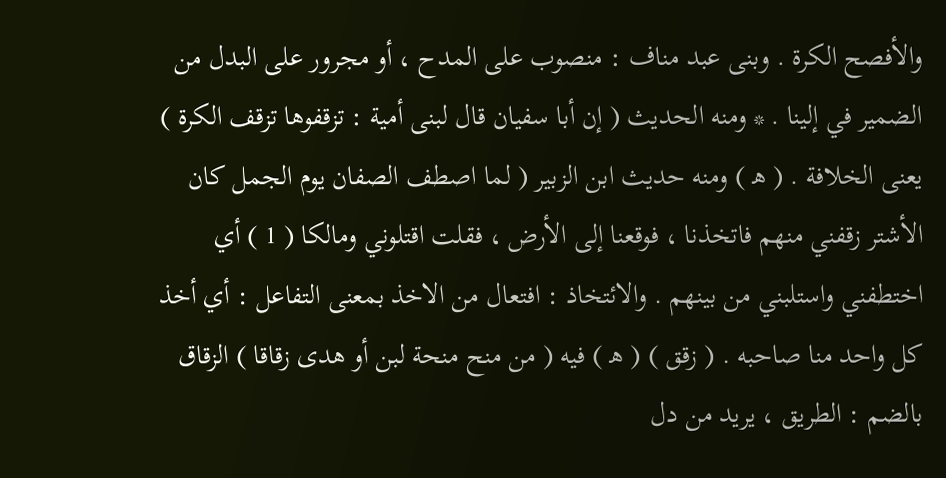والأفصح الكرة . وبنى عبد مناف : منصوب على المدح ، أو مجرور على البدل من الضمير في إلينا . * ومنه الحديث ( إن أبا سفيان قال لبنى أمية : تزقفوها تزقف الكرة ) يعنى الخلافة . ( ه‍ ) ومنه حديث ابن الزبير ( لما اصطف الصفان يوم الجمل كان الأشتر زقفني منهم فاتخذنا ، فوقعنا إلى الأرض ، فقلت اقتلوني ومالكا ( 1 ) أي اختطفني واستلبني من بينهم . والائتخاذ : افتعال من الاخذ بمعنى التفاعل : أي أخذ كل واحد منا صاحبه . ( زقق ) ( ه‍ ) فيه ( من منح منحة لبن أو هدى زقاقا ) الزقاق بالضم : الطريق ، يريد من دل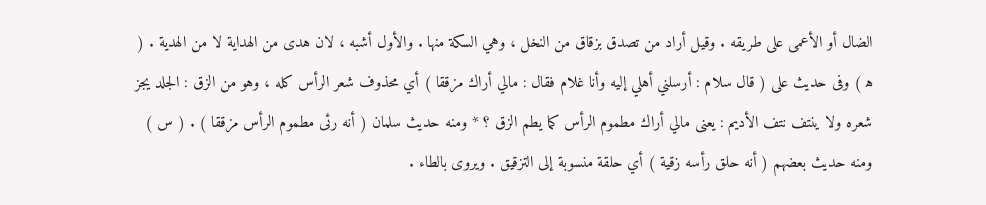الضال أو الأعمى على طريقه . وقيل أراد من تصدق بزقاق من النخل ، وهي السكة منها . والأول أشبه ، لان هدى من الهداية لا من الهدية . ( ه‍ ) وفى حديث على ( قال سلام : أرسلني أهلي إليه وأنا غلام فقال : مالي أراك مزققا ) أي محذوف شعر الرأس كله ، وهو من الزق : الجلد يجز شعره ولا ينتف نتف الأديم : يعنى مالي أراك مطموم الرأس كما يطم الزق ؟ * ومنه حديث سلمان ( أنه رئى مطموم الرأس مزققا ) . ( س ) ومنه حديث بعضهم ( أنه حلق رأسه زقية ) أي حلقة منسوبة إلى التزقيق . ويروى بالطاء .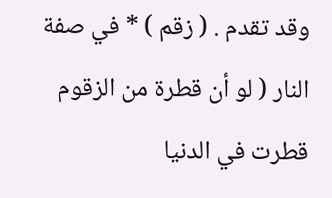وقد تقدم . ( زقم ) * في صفة النار ( لو أن قطرة من الزقوم قطرت في الدنيا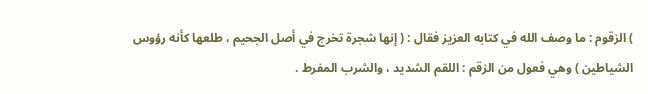) الزقوم : ما وصف الله في كتابه العزيز فقال : ( إنها شجرة تخرج في أصل الجحيم ، طلعها كأنه رؤوس الشياطين ) وهي فعول من الزقم : اللقم الشديد ، والشرب المفرط .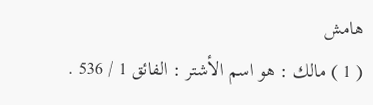هامش
( 1 ) مالك : هو اسم الأشتر : الفائق 1 / 536 .